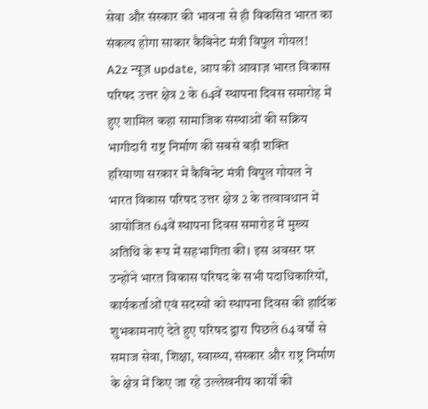सेवा और संस्कार की भावना से ही विकसित भारत का संकल्प होगा साकार कैबिनेट मंत्री विपुल गोयल!
A2z न्यूज़ update, आप की आवाज़ भारत विकास परिषद उत्तर क्षेत्र 2 के 64वें स्थापना दिवस समारोह में हुए शामिल कहा सामाजिक संस्थाओं की सक्रिय भागीदारी राष्ट्र निर्माण की सबसे बड़ी शक्ति
हरियाणा सरकार में कैबिनेट मंत्री विपुल गोयल ने भारत विकास परिषद उत्तर क्षेत्र 2 के तत्वावधान में आयोजित 64वें स्थापना दिवस समारोह में मुख्य अतिथि के रूप में सहभागिता की। इस अवसर पर उन्होंने भारत विकास परिषद के सभी पदाधिकारियों, कार्यकर्ताओं एवं सदस्यों को स्थापना दिवस की हार्दिक शुभकामनाएं देते हुए परिषद द्वारा पिछले 64 वर्षों से समाज सेवा, शिक्षा, स्वास्थ्य, संस्कार और राष्ट्र निर्माण के क्षेत्र में किए जा रहे उल्लेखनीय कार्यों की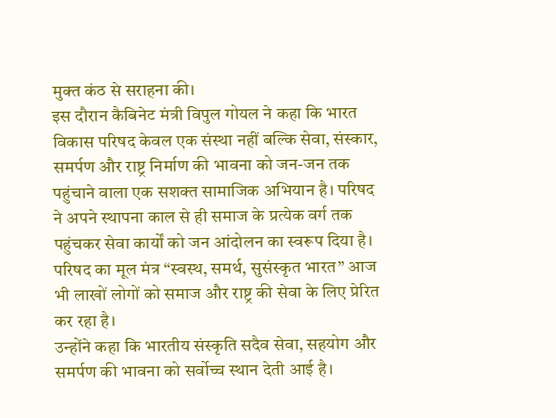मुक्त कंठ से सराहना की।
इस दौरान कैबिनेट मंत्री विपुल गोयल ने कहा कि भारत विकास परिषद केवल एक संस्था नहीं बल्कि सेवा, संस्कार, समर्पण और राष्ट्र निर्माण की भावना को जन-जन तक पहुंचाने वाला एक सशक्त सामाजिक अभियान है। परिषद ने अपने स्थापना काल से ही समाज के प्रत्येक वर्ग तक पहुंचकर सेवा कार्यों को जन आंदोलन का स्वरूप दिया है। परिषद का मूल मंत्र “स्वस्थ, समर्थ, सुसंस्कृत भारत” आज भी लाखों लोगों को समाज और राष्ट्र की सेवा के लिए प्रेरित कर रहा है।
उन्होंने कहा कि भारतीय संस्कृति सदैव सेवा, सहयोग और समर्पण की भावना को सर्वोच्च स्थान देती आई है।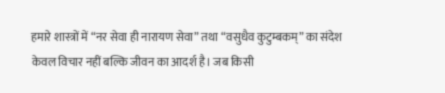हमारे शास्त्रों में “नर सेवा ही नारायण सेवा” तथा “वसुधैव कुटुम्बकम्” का संदेश केवल विचार नहीं बल्कि जीवन का आदर्श है। जब किसी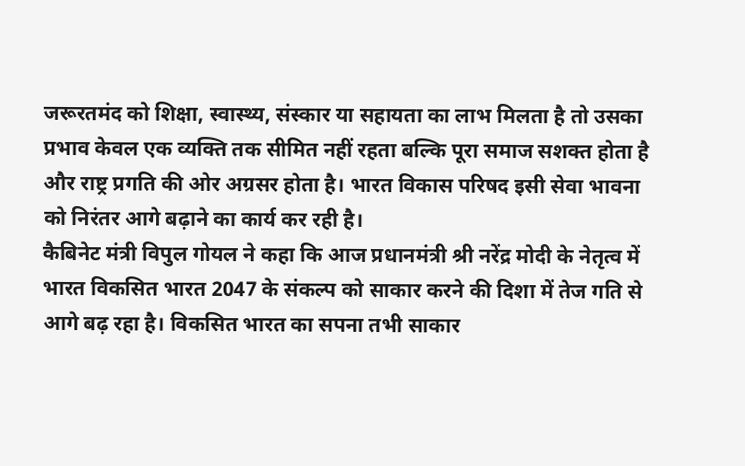जरूरतमंद को शिक्षा, स्वास्थ्य, संस्कार या सहायता का लाभ मिलता है तो उसका प्रभाव केवल एक व्यक्ति तक सीमित नहीं रहता बल्कि पूरा समाज सशक्त होता है और राष्ट्र प्रगति की ओर अग्रसर होता है। भारत विकास परिषद इसी सेवा भावना को निरंतर आगे बढ़ाने का कार्य कर रही है।
कैबिनेट मंत्री विपुल गोयल ने कहा कि आज प्रधानमंत्री श्री नरेंद्र मोदी के नेतृत्व में भारत विकसित भारत 2047 के संकल्प को साकार करने की दिशा में तेज गति से आगे बढ़ रहा है। विकसित भारत का सपना तभी साकार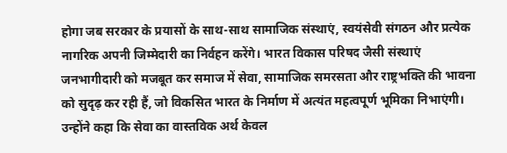होगा जब सरकार के प्रयासों के साथ-साथ सामाजिक संस्थाएं, स्वयंसेवी संगठन और प्रत्येक नागरिक अपनी जिम्मेदारी का निर्वहन करेंगे। भारत विकास परिषद जैसी संस्थाएं जनभागीदारी को मजबूत कर समाज में सेवा, सामाजिक समरसता और राष्ट्रभक्ति की भावना को सुदृढ़ कर रही हैं, जो विकसित भारत के निर्माण में अत्यंत महत्वपूर्ण भूमिका निभाएंगी।
उन्होंने कहा कि सेवा का वास्तविक अर्थ केवल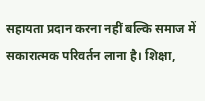सहायता प्रदान करना नहीं बल्कि समाज में सकारात्मक परिवर्तन लाना है। शिक्षा,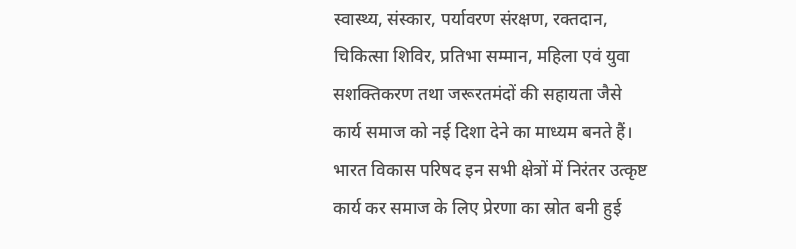स्वास्थ्य, संस्कार, पर्यावरण संरक्षण, रक्तदान, चिकित्सा शिविर, प्रतिभा सम्मान, महिला एवं युवा सशक्तिकरण तथा जरूरतमंदों की सहायता जैसे कार्य समाज को नई दिशा देने का माध्यम बनते हैं। भारत विकास परिषद इन सभी क्षेत्रों में निरंतर उत्कृष्ट कार्य कर समाज के लिए प्रेरणा का स्रोत बनी हुई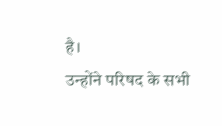है।
उन्होंने परिषद के सभी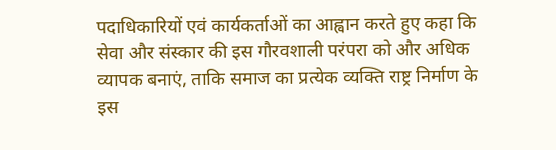पदाधिकारियों एवं कार्यकर्ताओं का आह्वान करते हुए कहा कि सेवा और संस्कार की इस गौरवशाली परंपरा को और अधिक व्यापक बनाएं, ताकि समाज का प्रत्येक व्यक्ति राष्ट्र निर्माण के इस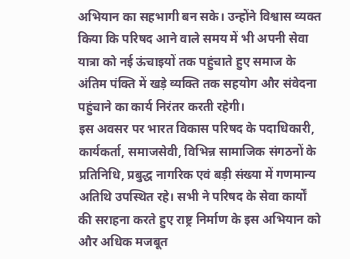अभियान का सहभागी बन सके। उन्होंने विश्वास व्यक्त किया कि परिषद आने वाले समय में भी अपनी सेवा यात्रा को नई ऊंचाइयों तक पहुंचाते हुए समाज के अंतिम पंक्ति में खड़े व्यक्ति तक सहयोग और संवेदना पहुंचाने का कार्य निरंतर करती रहेगी।
इस अवसर पर भारत विकास परिषद के पदाधिकारी, कार्यकर्ता, समाजसेवी, विभिन्न सामाजिक संगठनों के प्रतिनिधि, प्रबुद्ध नागरिक एवं बड़ी संख्या में गणमान्य अतिथि उपस्थित रहे। सभी ने परिषद के सेवा कार्यों की सराहना करते हुए राष्ट्र निर्माण के इस अभियान को और अधिक मजबूत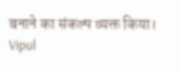बनाने का संकल्प व्यक्त किया।
Vipul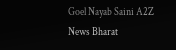Goel Nayab Saini A2Z News Bharat